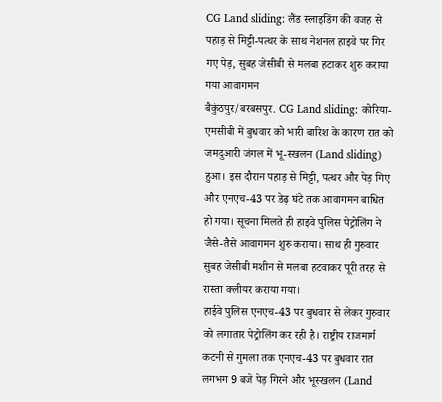CG Land sliding: लैंड स्लाइडिंग की वजह से पहाड़ से मिट्टी-पत्थर के साथ नेशनल हाइवे पर गिर गए पेड़, सुबह जेसीबी से मलबा हटाकर शुरु कराया गया आवागमन
बैकुंठपुर/बरबसपुर. CG Land sliding: कोरिया-एमसीबी में बुधवार को भारी बारिश के कारण रात को जमदुआरी जंगल में भू-स्खलन (Land sliding) हुआ। इस दौरान पहाड़ से मिट्टी, पत्थर और पेड़ गिए और एनएच-43 पर डेढ़ घंटे तक आवागमन बाधित हो गया। सूचना मिलते ही हाइवे पुलिस पेट्रोलिंग ने जैसे-तैसे आवागमन शुरु कराया। साथ ही गुरुवार सुबह जेसीबी मशीन से मलबा हटवाकर पूरी तरह से रास्ता क्लीयर कराया गया।
हाईवे पुलिस एनएच-43 पर बुधवार से लेकर गुरुवार को लगातार पेट्रोलिंग कर रही है। राष्ट्रीय राजमार्ग कटनी से गुमला तक एनएच-43 पर बुधवार रात लगभग 9 बजे पेड़ गिरने और भूस्खलन (Land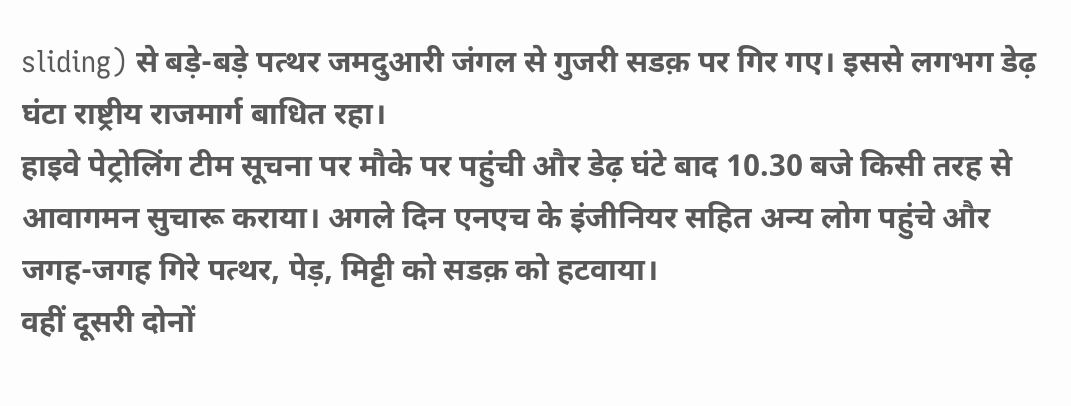sliding) से बड़े-बड़े पत्थर जमदुआरी जंगल से गुजरी सडक़ पर गिर गए। इससे लगभग डेढ़ घंटा राष्ट्रीय राजमार्ग बाधित रहा।
हाइवे पेट्रोलिंग टीम सूचना पर मौके पर पहुंची और डेढ़ घंटे बाद 10.30 बजे किसी तरह से आवागमन सुचारू कराया। अगले दिन एनएच के इंजीनियर सहित अन्य लोग पहुंचे और जगह-जगह गिरे पत्थर, पेड़, मिट्टी को सडक़ को हटवाया।
वहीं दूसरी दोनों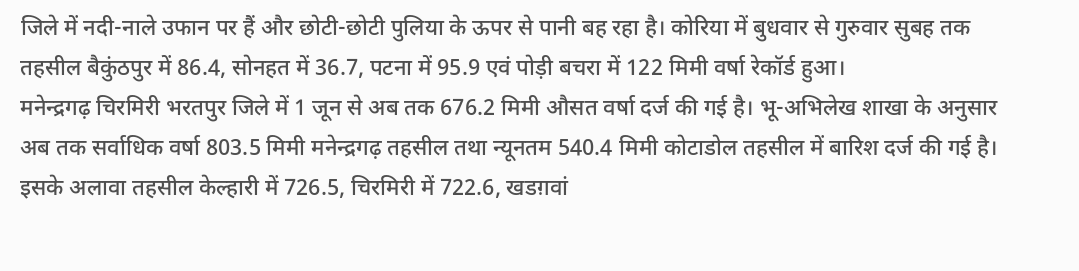जिले में नदी-नाले उफान पर हैं और छोटी-छोटी पुलिया के ऊपर से पानी बह रहा है। कोरिया में बुधवार से गुरुवार सुबह तक तहसील बैकुंठपुर में 86.4, सोनहत में 36.7, पटना में 95.9 एवं पोड़ी बचरा में 122 मिमी वर्षा रेकॉर्ड हुआ।
मनेन्द्रगढ़ चिरमिरी भरतपुर जिले में 1 जून से अब तक 676.2 मिमी औसत वर्षा दर्ज की गई है। भू-अभिलेख शाखा के अनुसार अब तक सर्वाधिक वर्षा 803.5 मिमी मनेन्द्रगढ़ तहसील तथा न्यूनतम 540.4 मिमी कोटाडोल तहसील में बारिश दर्ज की गई है। इसके अलावा तहसील केल्हारी में 726.5, चिरमिरी में 722.6, खडग़वां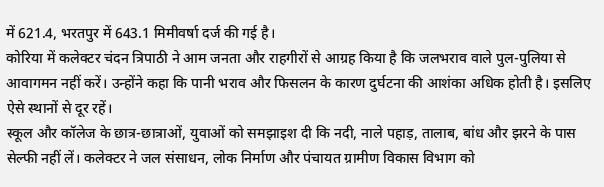में 621.4, भरतपुर में 643.1 मिमीवर्षा दर्ज की गई है।
कोरिया में कलेक्टर चंदन त्रिपाठी ने आम जनता और राहगीरों से आग्रह किया है कि जलभराव वाले पुल-पुलिया से आवागमन नहीं करें। उन्होंने कहा कि पानी भराव और फिसलन के कारण दुर्घटना की आशंका अधिक होती है। इसलिए ऐसे स्थानों से दूर रहें।
स्कूल और कॉलेज के छात्र-छात्राओं, युवाओं को समझाइश दी कि नदी, नाले पहाड़, तालाब, बांध और झरने के पास सेल्फी नहीं लें। कलेक्टर ने जल संसाधन, लोक निर्माण और पंचायत ग्रामीण विकास विभाग को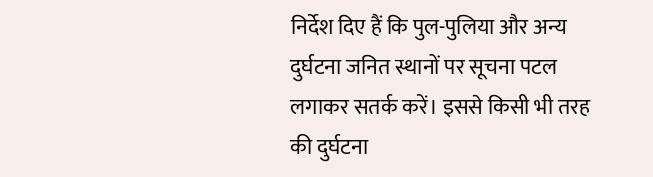निर्देश दिए हैं कि पुल-पुलिया और अन्य दुर्घटना जनित स्थानों पर सूचना पटल लगाकर सतर्क करें। इससे किसी भी तरह की दुर्घटना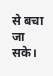से बचा जा सके।